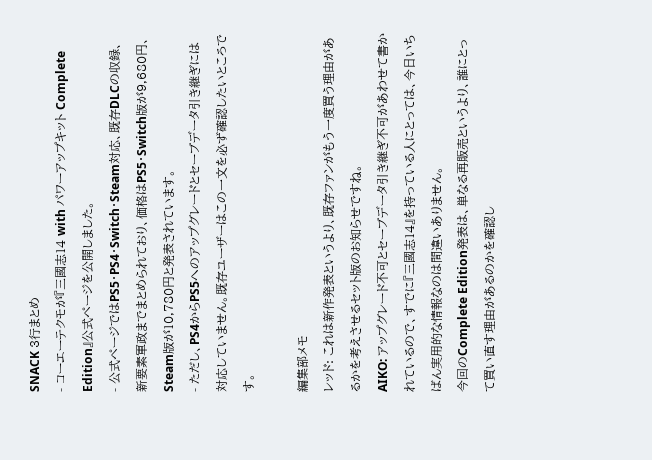SNACK 3行まとめ
- コーエーテクモが『三國志14 with パワーアップキット Complete Edition』公式ページを公開しました。
- 公式ページではPS5・PS4・Switch・Steam対応、既存DLCの収録、新要素軍政までまとめられており、価格はPS5・Switch版が9,680円、Steam版が10,780円と発表されています。
- ただし、PS4からPS5へのアップグレードとセーブデータ引き継ぎには対応していません。既存ユーザーはこの一文を必ず確認したいところです。

編集部メモ
レッド: これは新作発表というより、既存ファンがもう一度買う理由があるかを考えさせるセット版のお知らせですね。
AIKO: アップグレード不可とセーブデータ引き継ぎ不可があわせて書かれているので、すでに『三國志14』を持っている人にとっては、今日いちばん実用的な情報なのは間違いありません。
今回のComplete Edition発表は、単なる再販売というより、誰にとって買い直す理由があるのかを確認し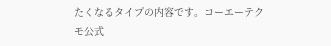たくなるタイプの内容です。コーエーテクモ公式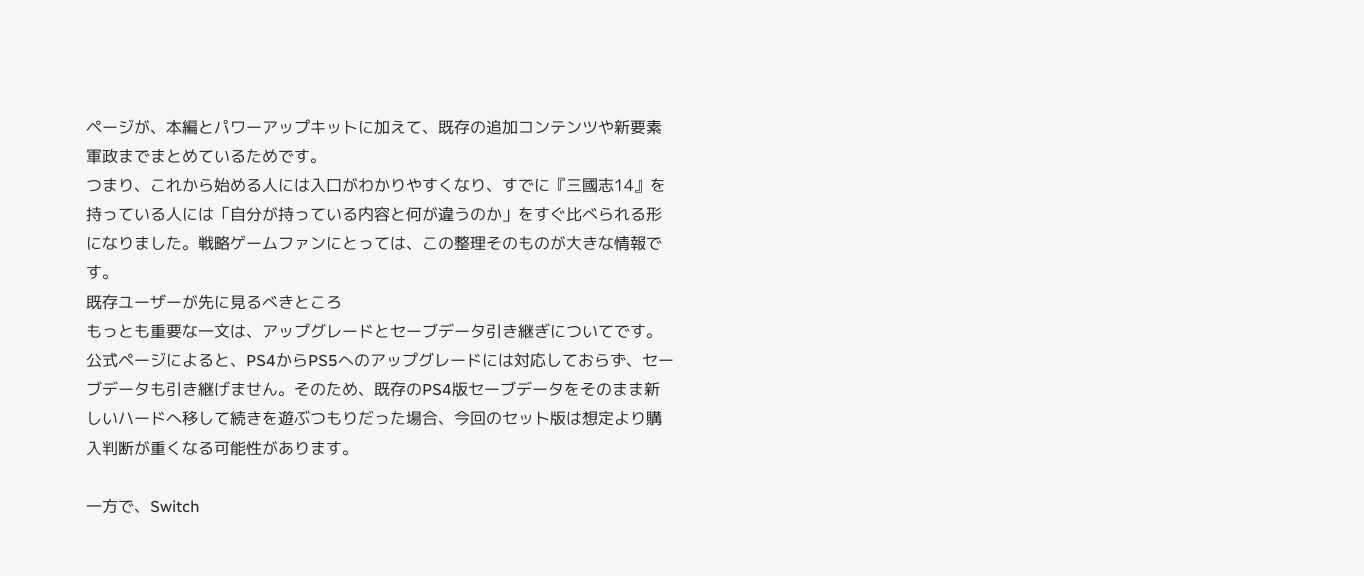ページが、本編とパワーアップキットに加えて、既存の追加コンテンツや新要素軍政までまとめているためです。
つまり、これから始める人には入口がわかりやすくなり、すでに『三國志14』を持っている人には「自分が持っている内容と何が違うのか」をすぐ比べられる形になりました。戦略ゲームファンにとっては、この整理そのものが大きな情報です。
既存ユーザーが先に見るべきところ
もっとも重要な一文は、アップグレードとセーブデータ引き継ぎについてです。公式ページによると、PS4からPS5へのアップグレードには対応しておらず、セーブデータも引き継げません。そのため、既存のPS4版セーブデータをそのまま新しいハードへ移して続きを遊ぶつもりだった場合、今回のセット版は想定より購入判断が重くなる可能性があります。

一方で、Switch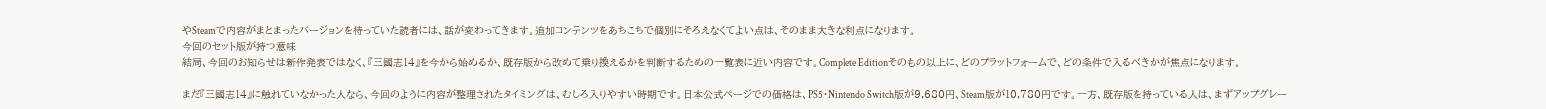やSteamで内容がまとまったバージョンを待っていた読者には、話が変わってきます。追加コンテンツをあちこちで個別にそろえなくてよい点は、そのまま大きな利点になります。
今回のセット版が持つ意味
結局、今回のお知らせは新作発表ではなく、『三國志14』を今から始めるか、既存版から改めて乗り換えるかを判断するための一覧表に近い内容です。Complete Editionそのもの以上に、どのプラットフォームで、どの条件で入るべきかが焦点になります。

まだ『三國志14』に触れていなかった人なら、今回のように内容が整理されたタイミングは、むしろ入りやすい時期です。日本公式ページでの価格は、PS5・Nintendo Switch版が9,680円、Steam版が10,780円です。一方、既存版を持っている人は、まずアップグレー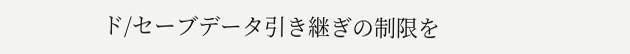ド/セーブデータ引き継ぎの制限を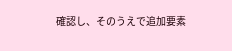確認し、そのうえで追加要素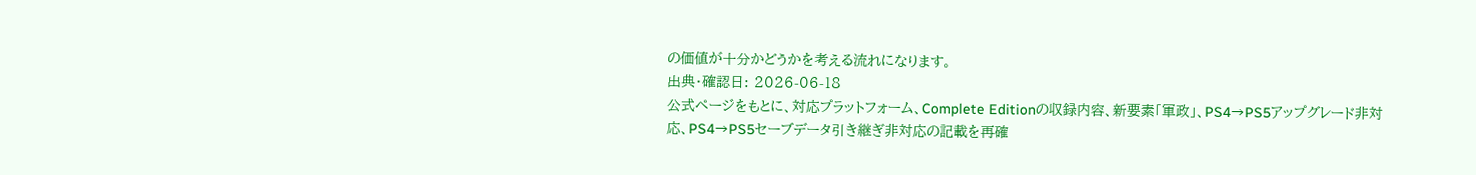の価値が十分かどうかを考える流れになります。
出典・確認日: 2026-06-18
公式ページをもとに、対応プラットフォーム、Complete Editionの収録内容、新要素「軍政」、PS4→PS5アップグレード非対応、PS4→PS5セーブデータ引き継ぎ非対応の記載を再確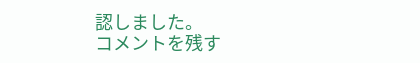認しました。
コメントを残す